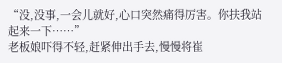“没,没事,一会儿就好,心口突然痛得厉害。你扶我站起来一下……”
老板娘吓得不轻,赶紧伸出手去,慢慢将崔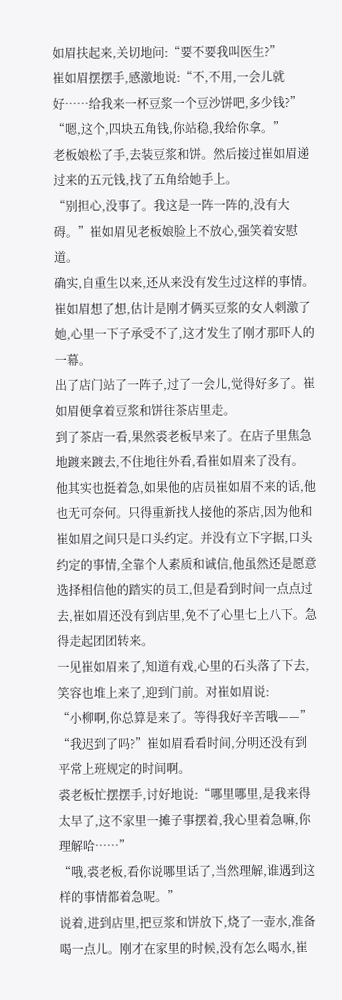如眉扶起来,关切地问:“要不要我叫医生?”
崔如眉摆摆手,感激地说:“不,不用,一会儿就好……给我来一杯豆浆一个豆沙饼吧,多少钱?”
“嗯,这个,四块五角钱,你站稳,我给你拿。”
老板娘松了手,去装豆浆和饼。然后接过崔如眉递过来的五元钱,找了五角给她手上。
“别担心,没事了。我这是一阵一阵的,没有大碍。”崔如眉见老板娘脸上不放心,强笑着安慰道。
确实,自重生以来,还从来没有发生过这样的事情。崔如眉想了想,估计是刚才俩买豆浆的女人刺激了她,心里一下子承受不了,这才发生了刚才那吓人的一幕。
出了店门站了一阵子,过了一会儿,觉得好多了。崔如眉便拿着豆浆和饼往茶店里走。
到了茶店一看,果然裘老板早来了。在店子里焦急地踱来踱去,不住地往外看,看崔如眉来了没有。
他其实也挺着急,如果他的店员崔如眉不来的话,他也无可奈何。只得重新找人接他的茶店,因为他和崔如眉之间只是口头约定。并没有立下字据,口头约定的事情,全靠个人素质和诚信,他虽然还是愿意选择相信他的踏实的员工,但是看到时间一点点过去,崔如眉还没有到店里,免不了心里七上八下。急得走起团团转来。
一见崔如眉来了,知道有戏,心里的石头落了下去,笑容也堆上来了,迎到门前。对崔如眉说:
“小柳啊,你总算是来了。等得我好辛苦哦——”
“我迟到了吗?”崔如眉看看时间,分明还没有到平常上班规定的时间啊。
裘老板忙摆摆手,讨好地说:“哪里哪里,是我来得太早了,这不家里一摊子事摆着,我心里着急嘛,你理解哈……”
“哦,裘老板,看你说哪里话了,当然理解,谁遇到这样的事情都着急呢。”
说着,进到店里,把豆浆和饼放下,烧了一壶水,准备喝一点儿。刚才在家里的时候,没有怎么喝水,崔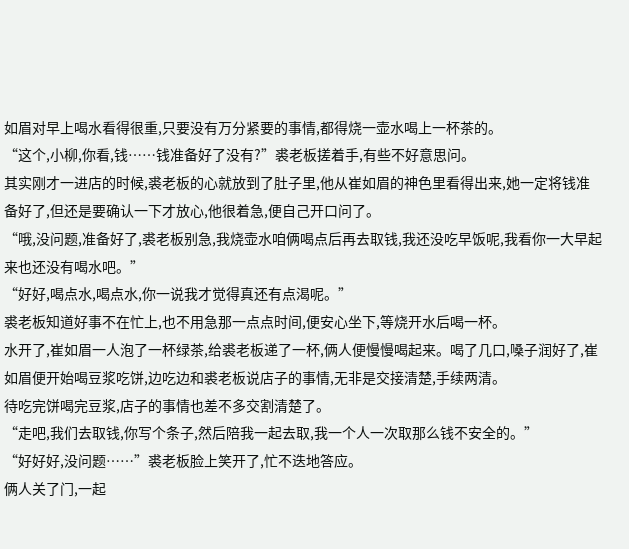如眉对早上喝水看得很重,只要没有万分紧要的事情,都得烧一壶水喝上一杯茶的。
“这个,小柳,你看,钱……钱准备好了没有?”裘老板搓着手,有些不好意思问。
其实刚才一进店的时候,裘老板的心就放到了肚子里,他从崔如眉的神色里看得出来,她一定将钱准备好了,但还是要确认一下才放心,他很着急,便自己开口问了。
“哦,没问题,准备好了,裘老板别急,我烧壶水咱俩喝点后再去取钱,我还没吃早饭呢,我看你一大早起来也还没有喝水吧。”
“好好,喝点水,喝点水,你一说我才觉得真还有点渴呢。”
裘老板知道好事不在忙上,也不用急那一点点时间,便安心坐下,等烧开水后喝一杯。
水开了,崔如眉一人泡了一杯绿茶,给裘老板递了一杯,俩人便慢慢喝起来。喝了几口,嗓子润好了,崔如眉便开始喝豆浆吃饼,边吃边和裘老板说店子的事情,无非是交接清楚,手续两清。
待吃完饼喝完豆浆,店子的事情也差不多交割清楚了。
“走吧,我们去取钱,你写个条子,然后陪我一起去取,我一个人一次取那么钱不安全的。”
“好好好,没问题……”裘老板脸上笑开了,忙不迭地答应。
俩人关了门,一起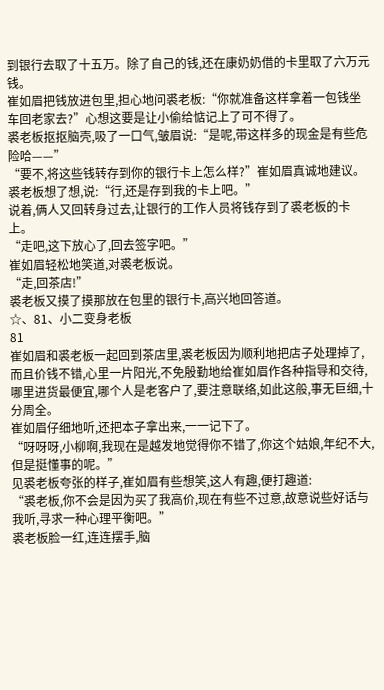到银行去取了十五万。除了自己的钱,还在康奶奶借的卡里取了六万元钱。
崔如眉把钱放进包里,担心地问裘老板:“你就准备这样拿着一包钱坐车回老家去?”心想这要是让小偷给惦记上了可不得了。
裘老板抠抠脑壳,吸了一口气,皱眉说:“是呢,带这样多的现金是有些危险哈——”
“要不,将这些钱转存到你的银行卡上怎么样?”崔如眉真诚地建议。
裘老板想了想,说:“行,还是存到我的卡上吧。”
说着,俩人又回转身过去,让银行的工作人员将钱存到了裘老板的卡上。
“走吧,这下放心了,回去签字吧。”
崔如眉轻松地笑道,对裘老板说。
“走,回茶店!”
裘老板又摸了摸那放在包里的银行卡,高兴地回答道。
☆、81、小二变身老板
81
崔如眉和裘老板一起回到茶店里,裘老板因为顺利地把店子处理掉了,而且价钱不错,心里一片阳光,不免殷勤地给崔如眉作各种指导和交待,哪里进货最便宜,哪个人是老客户了,要注意联络,如此这般,事无巨细,十分周全。
崔如眉仔细地听,还把本子拿出来,一一记下了。
“呀呀呀,小柳啊,我现在是越发地觉得你不错了,你这个姑娘,年纪不大,但是挺懂事的呢。”
见裘老板夸张的样子,崔如眉有些想笑,这人有趣,便打趣道:
“裘老板,你不会是因为买了我高价,现在有些不过意,故意说些好话与我听,寻求一种心理平衡吧。”
裘老板脸一红,连连摆手,脑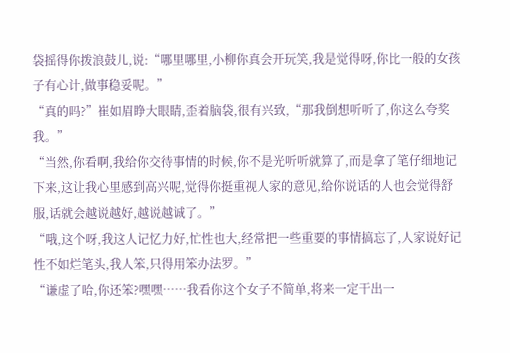袋摇得你拨浪鼓儿,说:“哪里哪里,小柳你真会开玩笑,我是觉得呀,你比一般的女孩子有心计,做事稳妥呢。”
“真的吗?”崔如眉睁大眼睛,歪着脑袋,很有兴致,“那我倒想听听了,你这么夸奖我。”
“当然,你看啊,我给你交待事情的时候,你不是光听听就算了,而是拿了笔仔细地记下来,这让我心里感到高兴呢,觉得你挺重视人家的意见,给你说话的人也会觉得舒服,话就会越说越好,越说越诚了。”
“哦,这个呀,我这人记忆力好,忙性也大,经常把一些重要的事情搞忘了,人家说好记性不如烂笔头,我人笨,只得用笨办法罗。”
“谦虚了哈,你还笨?嘿嘿……我看你这个女子不简单,将来一定干出一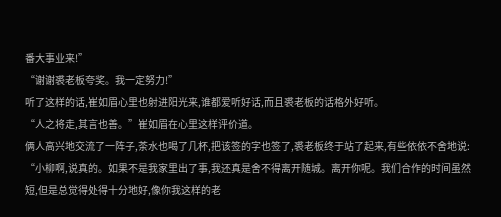番大事业来!”
“谢谢裘老板夸奖。我一定努力!”
听了这样的话,崔如眉心里也射进阳光来,谁都爱听好话,而且裘老板的话格外好听。
“人之将走,其言也善。”崔如眉在心里这样评价道。
俩人高兴地交流了一阵子,茶水也喝了几杯,把该签的字也签了,裘老板终于站了起来,有些依依不舍地说:
“小柳啊,说真的。如果不是我家里出了事,我还真是舍不得离开随城。离开你呢。我们合作的时间虽然短,但是总觉得处得十分地好,像你我这样的老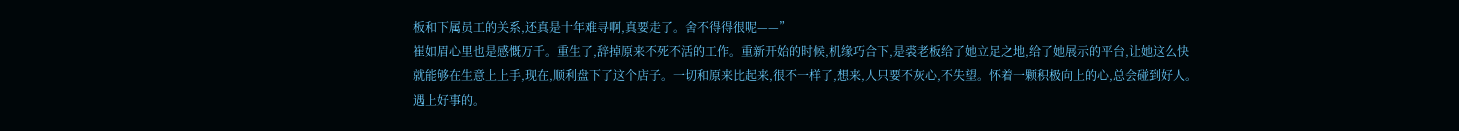板和下属员工的关系,还真是十年难寻啊,真要走了。舍不得得很呢——”
崔如眉心里也是感慨万千。重生了,辞掉原来不死不活的工作。重新开始的时候,机缘巧合下,是裘老板给了她立足之地,给了她展示的平台,让她这么快就能够在生意上上手,现在,顺利盘下了这个店子。一切和原来比起来,很不一样了,想来,人只要不灰心,不失望。怀着一颗积极向上的心,总会碰到好人。遇上好事的。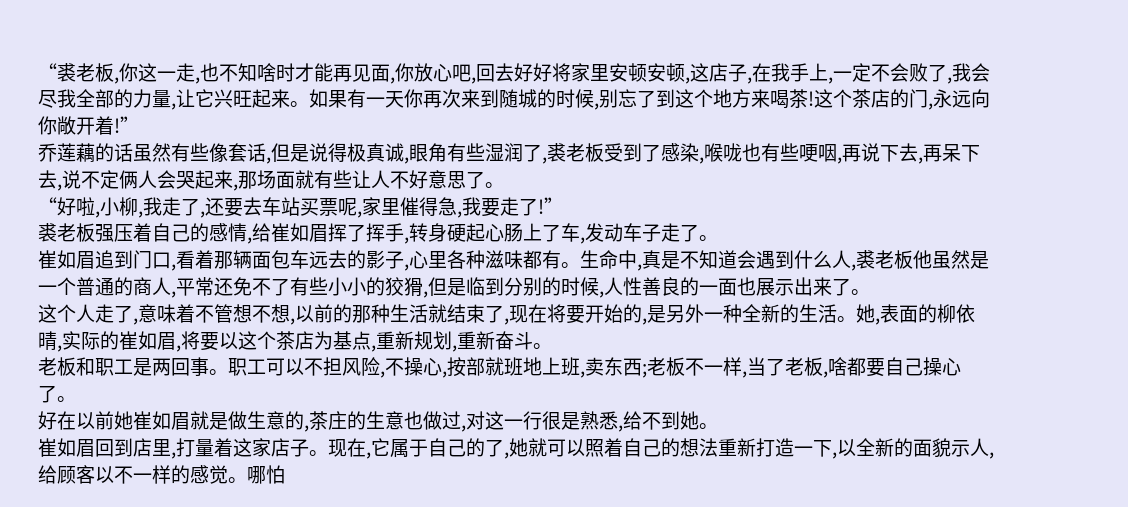“裘老板,你这一走,也不知啥时才能再见面,你放心吧,回去好好将家里安顿安顿,这店子,在我手上,一定不会败了,我会尽我全部的力量,让它兴旺起来。如果有一天你再次来到随城的时候,别忘了到这个地方来喝茶!这个茶店的门,永远向你敞开着!”
乔莲藕的话虽然有些像套话,但是说得极真诚,眼角有些湿润了,裘老板受到了感染,喉咙也有些哽咽,再说下去,再呆下去,说不定俩人会哭起来,那场面就有些让人不好意思了。
“好啦,小柳,我走了,还要去车站买票呢,家里催得急,我要走了!”
裘老板强压着自己的感情,给崔如眉挥了挥手,转身硬起心肠上了车,发动车子走了。
崔如眉追到门口,看着那辆面包车远去的影子,心里各种滋味都有。生命中,真是不知道会遇到什么人,裘老板他虽然是一个普通的商人,平常还免不了有些小小的狡猾,但是临到分别的时候,人性善良的一面也展示出来了。
这个人走了,意味着不管想不想,以前的那种生活就结束了,现在将要开始的,是另外一种全新的生活。她,表面的柳依晴,实际的崔如眉,将要以这个茶店为基点,重新规划,重新奋斗。
老板和职工是两回事。职工可以不担风险,不操心,按部就班地上班,卖东西;老板不一样,当了老板,啥都要自己操心了。
好在以前她崔如眉就是做生意的,茶庄的生意也做过,对这一行很是熟悉,给不到她。
崔如眉回到店里,打量着这家店子。现在,它属于自己的了,她就可以照着自己的想法重新打造一下,以全新的面貌示人,给顾客以不一样的感觉。哪怕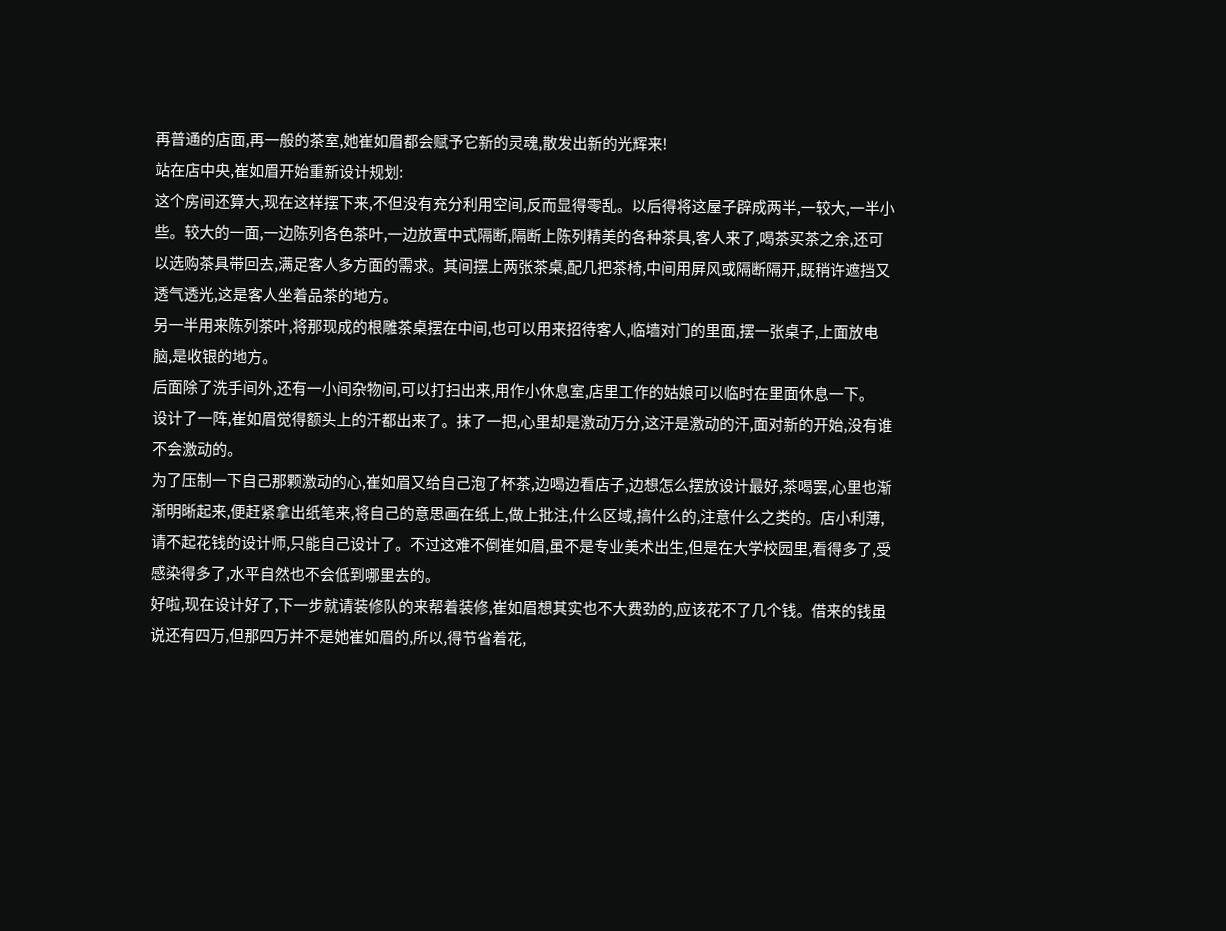再普通的店面,再一般的茶室,她崔如眉都会赋予它新的灵魂,散发出新的光辉来!
站在店中央,崔如眉开始重新设计规划:
这个房间还算大,现在这样摆下来,不但没有充分利用空间,反而显得零乱。以后得将这屋子辟成两半,一较大,一半小些。较大的一面,一边陈列各色茶叶,一边放置中式隔断,隔断上陈列精美的各种茶具,客人来了,喝茶买茶之余,还可以选购茶具带回去,满足客人多方面的需求。其间摆上两张茶桌,配几把茶椅,中间用屏风或隔断隔开,既稍许遮挡又透气透光,这是客人坐着品茶的地方。
另一半用来陈列茶叶,将那现成的根雕茶桌摆在中间,也可以用来招待客人,临墙对门的里面,摆一张桌子,上面放电脑,是收银的地方。
后面除了洗手间外,还有一小间杂物间,可以打扫出来,用作小休息室,店里工作的姑娘可以临时在里面休息一下。
设计了一阵,崔如眉觉得额头上的汗都出来了。抹了一把,心里却是激动万分,这汗是激动的汗,面对新的开始,没有谁不会激动的。
为了压制一下自己那颗激动的心,崔如眉又给自己泡了杯茶,边喝边看店子,边想怎么摆放设计最好,茶喝罢,心里也渐渐明晰起来,便赶紧拿出纸笔来,将自己的意思画在纸上,做上批注,什么区域,搞什么的,注意什么之类的。店小利薄,请不起花钱的设计师,只能自己设计了。不过这难不倒崔如眉,虽不是专业美术出生,但是在大学校园里,看得多了,受感染得多了,水平自然也不会低到哪里去的。
好啦,现在设计好了,下一步就请装修队的来帮着装修,崔如眉想其实也不大费劲的,应该花不了几个钱。借来的钱虽说还有四万,但那四万并不是她崔如眉的,所以,得节省着花,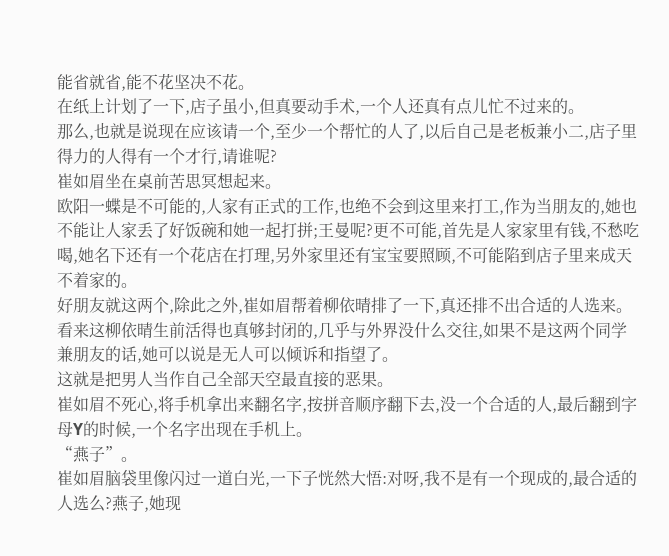能省就省,能不花坚决不花。
在纸上计划了一下,店子虽小,但真要动手术,一个人还真有点儿忙不过来的。
那么,也就是说现在应该请一个,至少一个帮忙的人了,以后自己是老板兼小二,店子里得力的人得有一个才行,请谁呢?
崔如眉坐在桌前苦思冥想起来。
欧阳一蝶是不可能的,人家有正式的工作,也绝不会到这里来打工,作为当朋友的,她也不能让人家丢了好饭碗和她一起打拼;王曼呢?更不可能,首先是人家家里有钱,不愁吃喝,她名下还有一个花店在打理,另外家里还有宝宝要照顾,不可能陷到店子里来成天不着家的。
好朋友就这两个,除此之外,崔如眉帮着柳依晴排了一下,真还排不出合适的人选来。看来这柳依晴生前活得也真够封闭的,几乎与外界没什么交往,如果不是这两个同学兼朋友的话,她可以说是无人可以倾诉和指望了。
这就是把男人当作自己全部天空最直接的恶果。
崔如眉不死心,将手机拿出来翻名字,按拼音顺序翻下去,没一个合适的人,最后翻到字母Y的时候,一个名字出现在手机上。
“燕子”。
崔如眉脑袋里像闪过一道白光,一下子恍然大悟:对呀,我不是有一个现成的,最合适的人选么?燕子,她现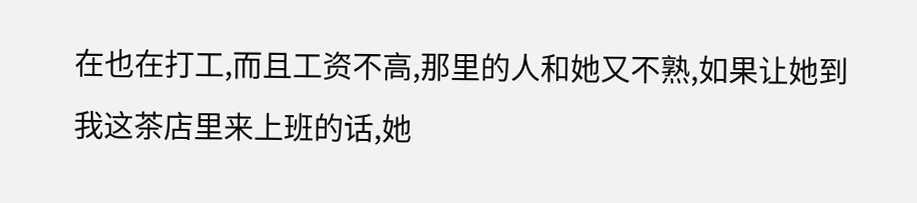在也在打工,而且工资不高,那里的人和她又不熟,如果让她到我这茶店里来上班的话,她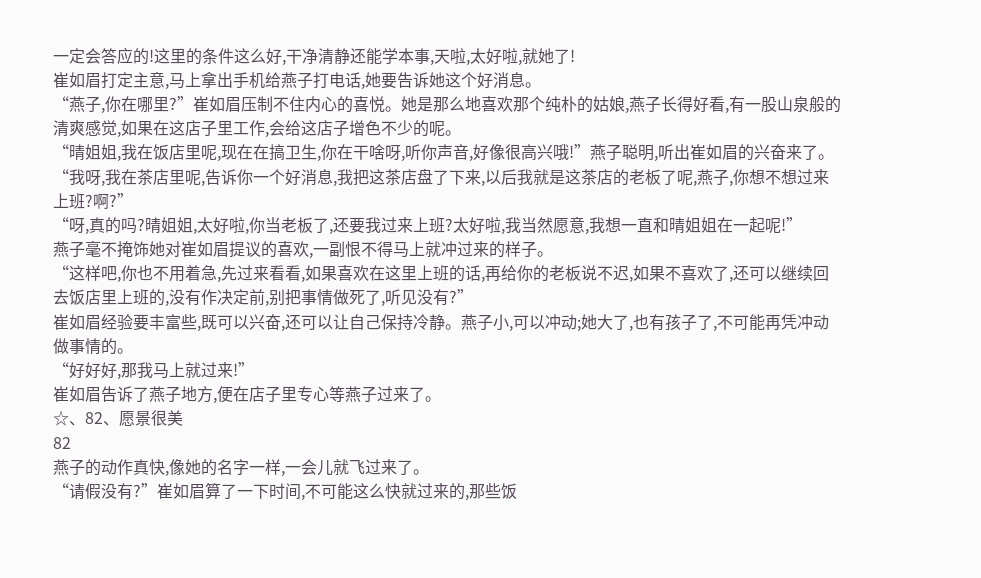一定会答应的!这里的条件这么好,干净清静还能学本事,天啦,太好啦,就她了!
崔如眉打定主意,马上拿出手机给燕子打电话,她要告诉她这个好消息。
“燕子,你在哪里?”崔如眉压制不住内心的喜悦。她是那么地喜欢那个纯朴的姑娘,燕子长得好看,有一股山泉般的清爽感觉,如果在这店子里工作,会给这店子增色不少的呢。
“晴姐姐,我在饭店里呢,现在在搞卫生,你在干啥呀,听你声音,好像很高兴哦!”燕子聪明,听出崔如眉的兴奋来了。
“我呀,我在茶店里呢,告诉你一个好消息,我把这茶店盘了下来,以后我就是这茶店的老板了呢,燕子,你想不想过来上班?啊?”
“呀,真的吗?晴姐姐,太好啦,你当老板了,还要我过来上班?太好啦,我当然愿意,我想一直和晴姐姐在一起呢!”
燕子毫不掩饰她对崔如眉提议的喜欢,一副恨不得马上就冲过来的样子。
“这样吧,你也不用着急,先过来看看,如果喜欢在这里上班的话,再给你的老板说不迟,如果不喜欢了,还可以继续回去饭店里上班的,没有作决定前,别把事情做死了,听见没有?”
崔如眉经验要丰富些,既可以兴奋,还可以让自己保持冷静。燕子小,可以冲动;她大了,也有孩子了,不可能再凭冲动做事情的。
“好好好,那我马上就过来!”
崔如眉告诉了燕子地方,便在店子里专心等燕子过来了。
☆、82、愿景很美
82
燕子的动作真快,像她的名字一样,一会儿就飞过来了。
“请假没有?”崔如眉算了一下时间,不可能这么快就过来的,那些饭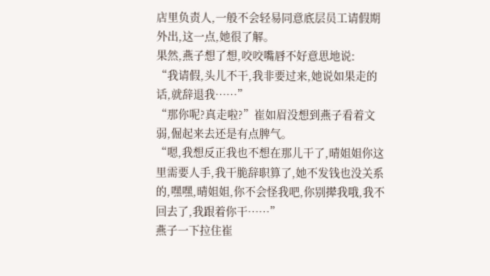店里负责人,一般不会轻易同意底层员工请假期外出,这一点,她很了解。
果然,燕子想了想,咬咬嘴唇不好意思地说:
“我请假,头儿不干,我非要过来,她说如果走的话,就辞退我……”
“那你呢?真走啦?”崔如眉没想到燕子看着文弱,倔起来去还是有点脾气。
“嗯,我想反正我也不想在那儿干了,晴姐姐你这里需要人手,我干脆辞职算了,她不发钱也没关系的,嘿嘿,晴姐姐,你不会怪我吧,你别撵我哦,我不回去了,我跟着你干……”
燕子一下拉住崔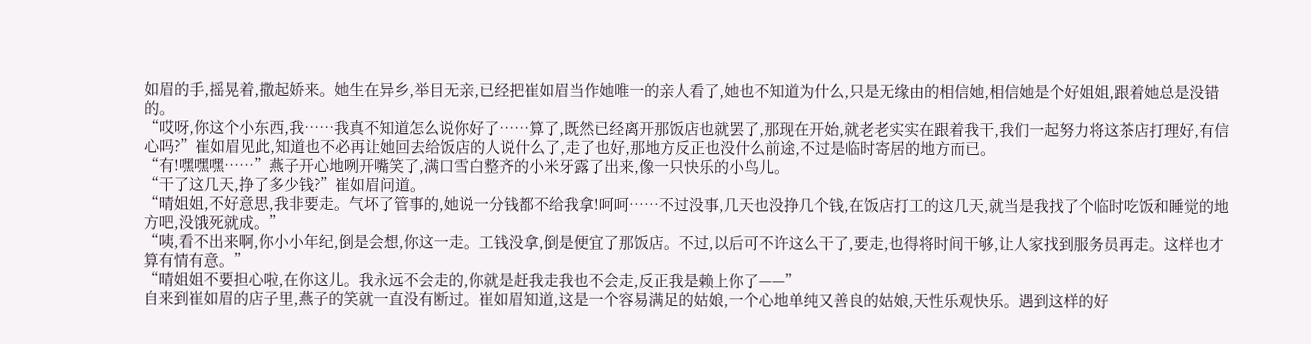如眉的手,摇晃着,撒起娇来。她生在异乡,举目无亲,已经把崔如眉当作她唯一的亲人看了,她也不知道为什么,只是无缘由的相信她,相信她是个好姐姐,跟着她总是没错的。
“哎呀,你这个小东西,我……我真不知道怎么说你好了……算了,既然已经离开那饭店也就罢了,那现在开始,就老老实实在跟着我干,我们一起努力将这茶店打理好,有信心吗?”崔如眉见此,知道也不必再让她回去给饭店的人说什么了,走了也好,那地方反正也没什么前途,不过是临时寄居的地方而已。
“有!嘿嘿嘿……”燕子开心地咧开嘴笑了,满口雪白整齐的小米牙露了出来,像一只快乐的小鸟儿。
“干了这几天,挣了多少钱?”崔如眉问道。
“晴姐姐,不好意思,我非要走。气坏了管事的,她说一分钱都不给我拿!呵呵……不过没事,几天也没挣几个钱,在饭店打工的这几天,就当是我找了个临时吃饭和睡觉的地方吧,没饿死就成。”
“咦,看不出来啊,你小小年纪,倒是会想,你这一走。工钱没拿,倒是便宜了那饭店。不过,以后可不许这么干了,要走,也得将时间干够,让人家找到服务员再走。这样也才算有情有意。”
“晴姐姐不要担心啦,在你这儿。我永远不会走的,你就是赶我走我也不会走,反正我是赖上你了——”
自来到崔如眉的店子里,燕子的笑就一直没有断过。崔如眉知道,这是一个容易满足的姑娘,一个心地单纯又善良的姑娘,天性乐观快乐。遇到这样的好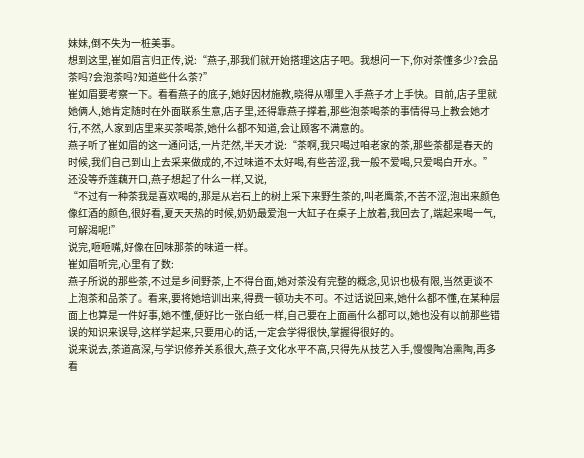妹妹,倒不失为一桩美事。
想到这里,崔如眉言归正传,说:“燕子,那我们就开始搭理这店子吧。我想问一下,你对茶懂多少?会品茶吗?会泡茶吗?知道些什么茶?”
崔如眉要考察一下。看看燕子的底子,她好因材施教,晓得从哪里入手燕子才上手快。目前,店子里就她俩人,她肯定随时在外面联系生意,店子里,还得靠燕子撑着,那些泡茶喝茶的事情得马上教会她才行,不然,人家到店里来买茶喝茶,她什么都不知道,会让顾客不满意的。
燕子听了崔如眉的这一通问话,一片茫然,半天才说:“茶啊,我只喝过咱老家的茶,那些茶都是春天的时候,我们自己到山上去采来做成的,不过味道不太好喝,有些苦涩,我一般不爱喝,只爱喝白开水。”还没等乔莲藕开口,燕子想起了什么一样,又说,
“不过有一种茶我是喜欢喝的,那是从岩石上的树上采下来野生茶的,叫老鹰茶,不苦不涩,泡出来颜色像红酒的颜色,很好看,夏天天热的时候,奶奶最爱泡一大缸子在桌子上放着,我回去了,端起来喝一气,可解渴呢!”
说完,咂咂嘴,好像在回味那茶的味道一样。
崔如眉听完,心里有了数:
燕子所说的那些茶,不过是乡间野茶,上不得台面,她对茶没有完整的概念,见识也极有限,当然更谈不上泡茶和品茶了。看来,要将她培训出来,得费一顿功夫不可。不过话说回来,她什么都不懂,在某种层面上也算是一件好事,她不懂,便好比一张白纸一样,自己要在上面画什么都可以,她也没有以前那些错误的知识来误导,这样学起来,只要用心的话,一定会学得很快,掌握得很好的。
说来说去,茶道高深,与学识修养关系很大,燕子文化水平不高,只得先从技艺入手,慢慢陶冶熏陶,再多看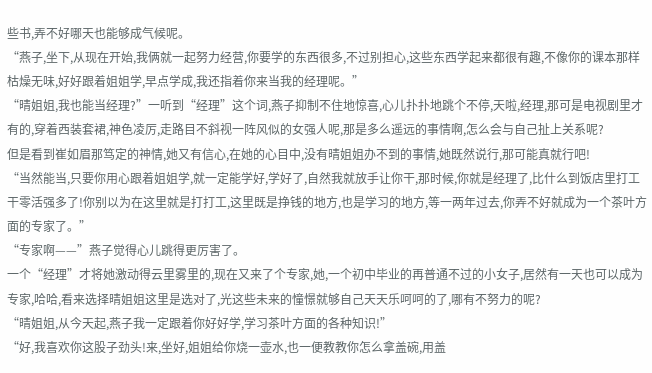些书,弄不好哪天也能够成气候呢。
“燕子,坐下,从现在开始,我俩就一起努力经营,你要学的东西很多,不过别担心,这些东西学起来都很有趣,不像你的课本那样枯燥无味,好好跟着姐姐学,早点学成,我还指着你来当我的经理呢。”
“晴姐姐,我也能当经理?”一听到“经理”这个词,燕子抑制不住地惊喜,心儿扑扑地跳个不停,天啦,经理,那可是电视剧里才有的,穿着西装套裙,神色凌厉,走路目不斜视一阵风似的女强人呢,那是多么遥远的事情啊,怎么会与自己扯上关系呢?
但是看到崔如眉那笃定的神情,她又有信心,在她的心目中,没有晴姐姐办不到的事情,她既然说行,那可能真就行吧!
“当然能当,只要你用心跟着姐姐学,就一定能学好,学好了,自然我就放手让你干,那时候,你就是经理了,比什么到饭店里打工干零活强多了!你别以为在这里就是打打工,这里既是挣钱的地方,也是学习的地方,等一两年过去,你弄不好就成为一个茶叶方面的专家了。”
“专家啊——”燕子觉得心儿跳得更厉害了。
一个“经理”才将她激动得云里雾里的,现在又来了个专家,她,一个初中毕业的再普通不过的小女子,居然有一天也可以成为专家,哈哈,看来选择晴姐姐这里是选对了,光这些未来的憧憬就够自己天天乐呵呵的了,哪有不努力的呢?
“晴姐姐,从今天起,燕子我一定跟着你好好学,学习茶叶方面的各种知识!”
“好,我喜欢你这股子劲头!来,坐好,姐姐给你烧一壶水,也一便教教你怎么拿盖碗,用盖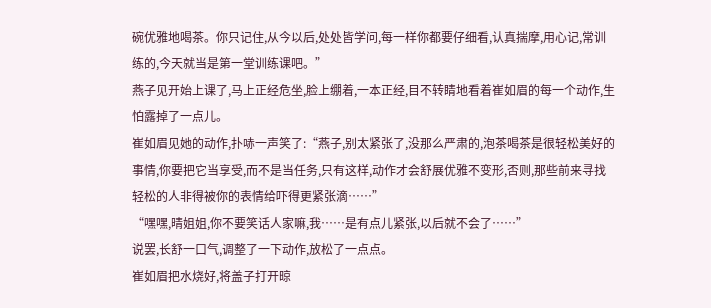碗优雅地喝茶。你只记住,从今以后,处处皆学问,每一样你都要仔细看,认真揣摩,用心记,常训练的,今天就当是第一堂训练课吧。”
燕子见开始上课了,马上正经危坐,脸上绷着,一本正经,目不转睛地看着崔如眉的每一个动作,生怕露掉了一点儿。
崔如眉见她的动作,扑哧一声笑了:“燕子,别太紧张了,没那么严肃的,泡茶喝茶是很轻松美好的事情,你要把它当享受,而不是当任务,只有这样,动作才会舒展优雅不变形,否则,那些前来寻找轻松的人非得被你的表情给吓得更紧张滴……”
“嘿嘿,晴姐姐,你不要笑话人家嘛,我……是有点儿紧张,以后就不会了……”
说罢,长舒一口气,调整了一下动作,放松了一点点。
崔如眉把水烧好,将盖子打开晾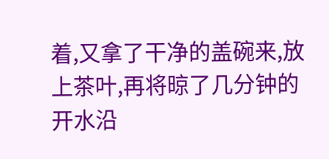着,又拿了干净的盖碗来,放上茶叶,再将晾了几分钟的开水沿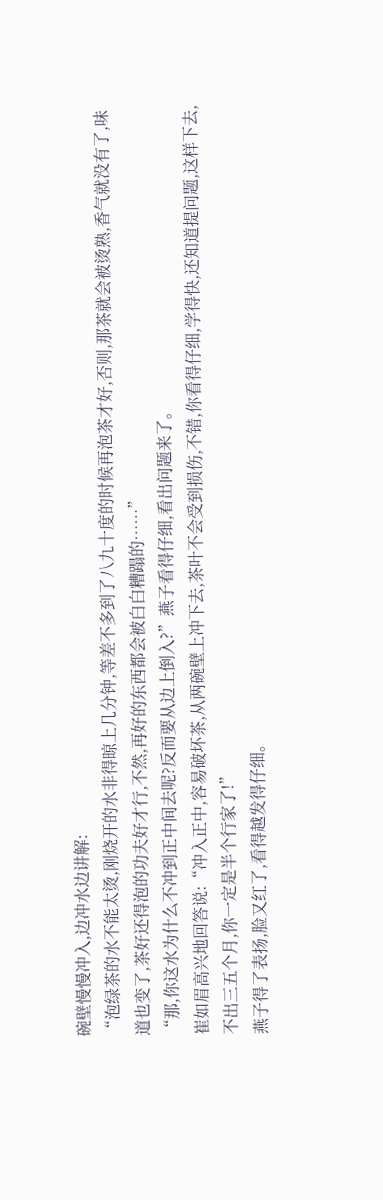碗壁慢慢冲入,边冲水边讲解:
“泡绿茶的水不能太烫,刚烧开的水非得晾上几分钟,等差不多到了八九十度的时候再泡茶才好,否则,那茶就会被烫熟,香气就没有了,味道也变了,茶好还得泡的功夫好才行,不然,再好的东西都会被白白糟蹋的……”
“那,你这水为什么不冲到正中间去呢?反而要从边上倒入?”燕子看得仔细,看出问题来了。
崔如眉高兴地回答说:“冲入正中,容易破坏茶,从两碗壁上冲下去,茶叶不会受到损伤,不错,你看得仔细,学得快,还知道提问题,这样下去,不出三五个月,你一定是半个行家了!”
燕子得了表扬,脸又红了,看得越发得仔细。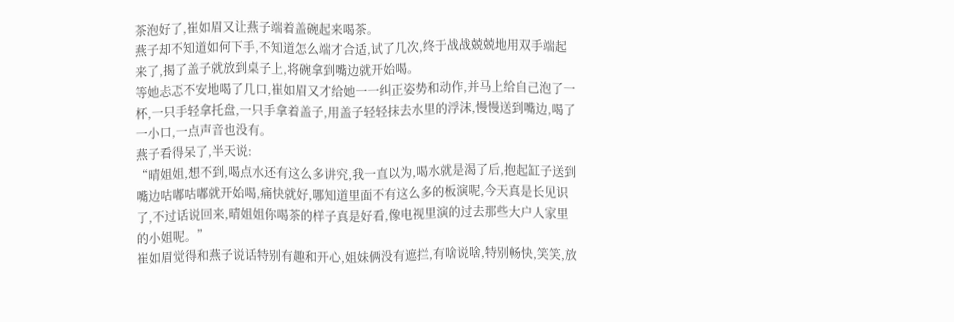茶泡好了,崔如眉又让燕子端着盖碗起来喝茶。
燕子却不知道如何下手,不知道怎么端才合适,试了几次,终于战战兢兢地用双手端起来了,揭了盖子就放到桌子上,将碗拿到嘴边就开始喝。
等她忐忑不安地喝了几口,崔如眉又才给她一一纠正姿势和动作,并马上给自己泡了一杯,一只手轻拿托盘,一只手拿着盖子,用盖子轻轻抹去水里的浮沫,慢慢送到嘴边,喝了一小口,一点声音也没有。
燕子看得呆了,半天说:
“晴姐姐,想不到,喝点水还有这么多讲究,我一直以为,喝水就是渴了后,抱起缸子送到嘴边咕嘟咕嘟就开始喝,痛快就好,哪知道里面不有这么多的板演呢,今天真是长见识了,不过话说回来,晴姐姐你喝茶的样子真是好看,像电视里演的过去那些大户人家里的小姐呢。”
崔如眉觉得和燕子说话特别有趣和开心,姐妹俩没有遮拦,有啥说啥,特别畅快,笑笑,放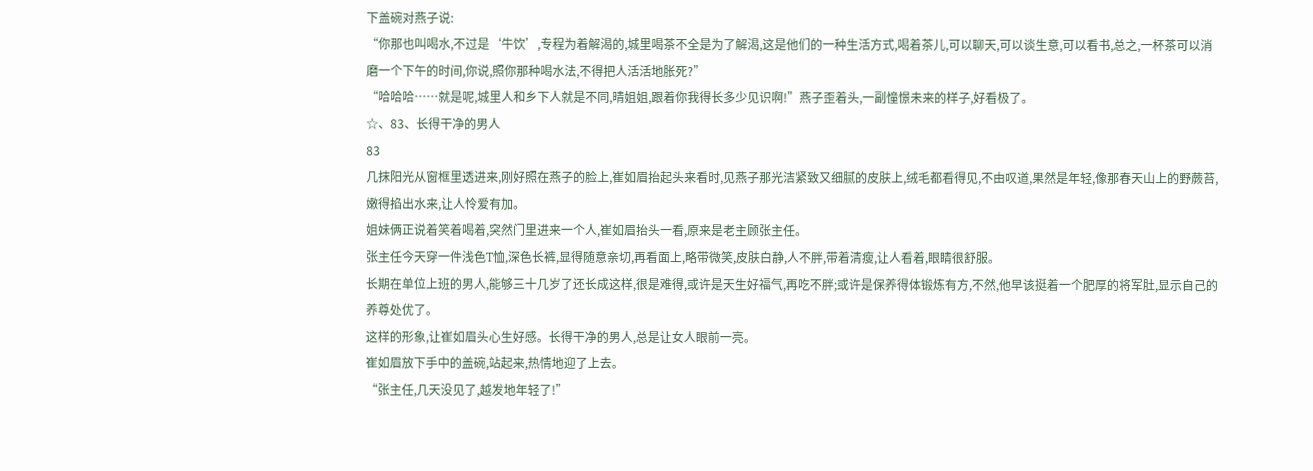下盖碗对燕子说:
“你那也叫喝水,不过是‘牛饮’,专程为着解渴的,城里喝茶不全是为了解渴,这是他们的一种生活方式,喝着茶儿,可以聊天,可以谈生意,可以看书,总之,一杯茶可以消磨一个下午的时间,你说,照你那种喝水法,不得把人活活地胀死?”
“哈哈哈……就是呢,城里人和乡下人就是不同,晴姐姐,跟着你我得长多少见识啊!”燕子歪着头,一副憧憬未来的样子,好看极了。
☆、83、长得干净的男人
83
几抹阳光从窗框里透进来,刚好照在燕子的脸上,崔如眉抬起头来看时,见燕子那光洁紧致又细腻的皮肤上,绒毛都看得见,不由叹道,果然是年轻,像那春天山上的野蕨苔,嫩得掐出水来,让人怜爱有加。
姐妹俩正说着笑着喝着,突然门里进来一个人,崔如眉抬头一看,原来是老主顾张主任。
张主任今天穿一件浅色T恤,深色长裤,显得随意亲切,再看面上,略带微笑,皮肤白静,人不胖,带着清瘦,让人看着,眼睛很舒服。
长期在单位上班的男人,能够三十几岁了还长成这样,很是难得,或许是天生好福气,再吃不胖;或许是保养得体锻炼有方,不然,他早该挺着一个肥厚的将军肚,显示自己的养尊处优了。
这样的形象,让崔如眉头心生好感。长得干净的男人,总是让女人眼前一亮。
崔如眉放下手中的盖碗,站起来,热情地迎了上去。
“张主任,几天没见了,越发地年轻了!”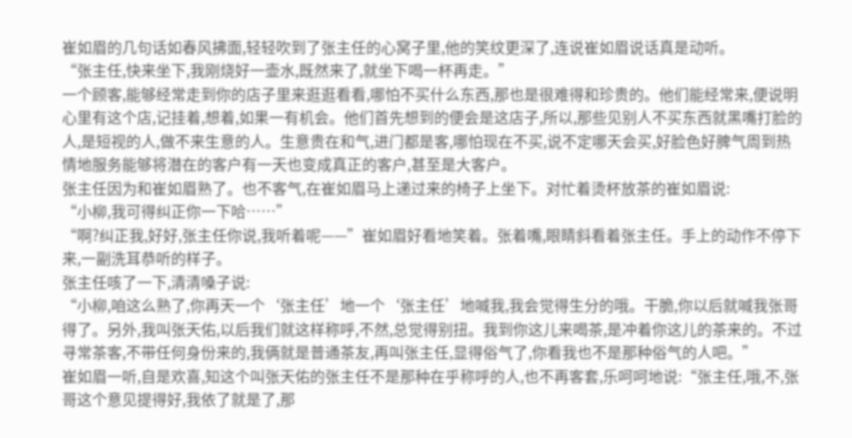崔如眉的几句话如春风拂面,轻轻吹到了张主任的心窝子里,他的笑纹更深了,连说崔如眉说话真是动听。
“张主任,快来坐下,我刚烧好一壶水,既然来了,就坐下喝一杯再走。”
一个顾客,能够经常走到你的店子里来逛逛看看,哪怕不买什么东西,那也是很难得和珍贵的。他们能经常来,便说明心里有这个店,记挂着,想着,如果一有机会。他们首先想到的便会是这店子,所以,那些见别人不买东西就黑嘴打脸的人,是短视的人,做不来生意的人。生意贵在和气,进门都是客,哪怕现在不买,说不定哪天会买,好脸色好脾气周到热情地服务能够将潜在的客户有一天也变成真正的客户,甚至是大客户。
张主任因为和崔如眉熟了。也不客气,在崔如眉马上递过来的椅子上坐下。对忙着烫杯放茶的崔如眉说:
“小柳,我可得纠正你一下哈……”
“啊?纠正我,好好,张主任你说,我听着呢——”崔如眉好看地笑着。张着嘴,眼睛斜看着张主任。手上的动作不停下来,一副洗耳恭听的样子。
张主任咳了一下,清清嗓子说:
“小柳,咱这么熟了,你再天一个‘张主任’地一个‘张主任’地喊我,我会觉得生分的哦。干脆,你以后就喊我张哥得了。另外,我叫张天佑,以后我们就这样称呼,不然,总觉得别扭。我到你这儿来喝茶,是冲着你这儿的茶来的。不过寻常茶客,不带任何身份来的,我俩就是普通茶友,再叫张主任,显得俗气了,你看我也不是那种俗气的人吧。”
崔如眉一听,自是欢喜,知这个叫张天佑的张主任不是那种在乎称呼的人,也不再客套,乐呵呵地说:“张主任,哦,不,张哥这个意见提得好,我依了就是了,那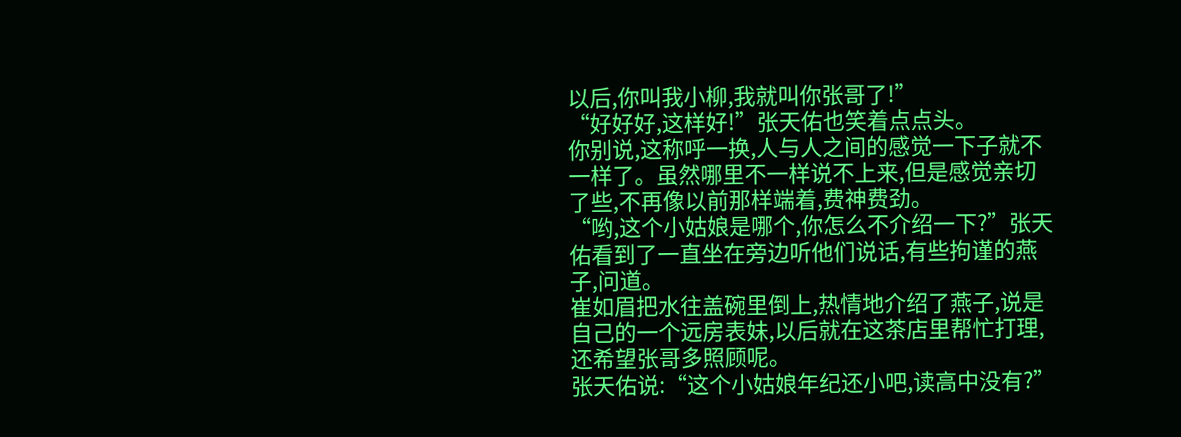以后,你叫我小柳,我就叫你张哥了!”
“好好好,这样好!”张天佑也笑着点点头。
你别说,这称呼一换,人与人之间的感觉一下子就不一样了。虽然哪里不一样说不上来,但是感觉亲切了些,不再像以前那样端着,费神费劲。
“哟,这个小姑娘是哪个,你怎么不介绍一下?”张天佑看到了一直坐在旁边听他们说话,有些拘谨的燕子,问道。
崔如眉把水往盖碗里倒上,热情地介绍了燕子,说是自己的一个远房表妹,以后就在这茶店里帮忙打理,还希望张哥多照顾呢。
张天佑说:“这个小姑娘年纪还小吧,读高中没有?”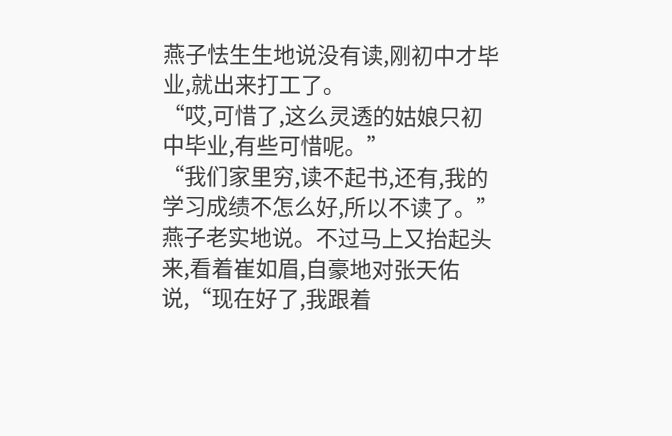燕子怯生生地说没有读,刚初中才毕业,就出来打工了。
“哎,可惜了,这么灵透的姑娘只初中毕业,有些可惜呢。”
“我们家里穷,读不起书,还有,我的学习成绩不怎么好,所以不读了。”燕子老实地说。不过马上又抬起头来,看着崔如眉,自豪地对张天佑说,“现在好了,我跟着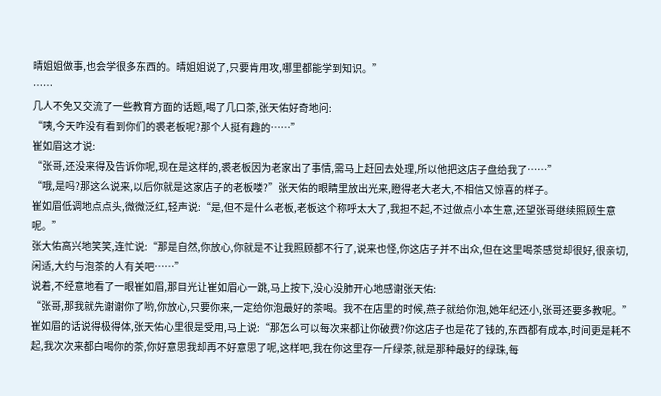晴姐姐做事,也会学很多东西的。晴姐姐说了,只要肯用攻,哪里都能学到知识。”
……
几人不免又交流了一些教育方面的话题,喝了几口茶,张天佑好奇地问:
“咦,今天咋没有看到你们的裘老板呢?那个人挺有趣的……”
崔如眉这才说:
“张哥,还没来得及告诉你呢,现在是这样的,裘老板因为老家出了事情,需马上赶回去处理,所以他把这店子盘给我了……”
“哦,是吗?那这么说来,以后你就是这家店子的老板喽?”张天佑的眼睛里放出光来,瞪得老大老大,不相信又惊喜的样子。
崔如眉低调地点点头,微微泛红,轻声说:“是,但不是什么老板,老板这个称呼太大了,我担不起,不过做点小本生意,还望张哥继续照顾生意呢。”
张大佑高兴地笑笑,连忙说:“那是自然,你放心,你就是不让我照顾都不行了,说来也怪,你这店子并不出众,但在这里喝茶感觉却很好,很亲切,闲适,大约与泡茶的人有关吧……”
说着,不经意地看了一眼崔如眉,那目光让崔如眉心一跳,马上按下,没心没肺开心地感谢张天佑:
“张哥,那我就先谢谢你了哟,你放心,只要你来,一定给你泡最好的茶喝。我不在店里的时候,燕子就给你泡,她年纪还小,张哥还要多教呢。”
崔如眉的话说得极得体,张天佑心里很是受用,马上说:“那怎么可以每次来都让你破费?你这店子也是花了钱的,东西都有成本,时间更是耗不起,我次次来都白喝你的茶,你好意思我却再不好意思了呢,这样吧,我在你这里存一斤绿茶,就是那种最好的绿珠,每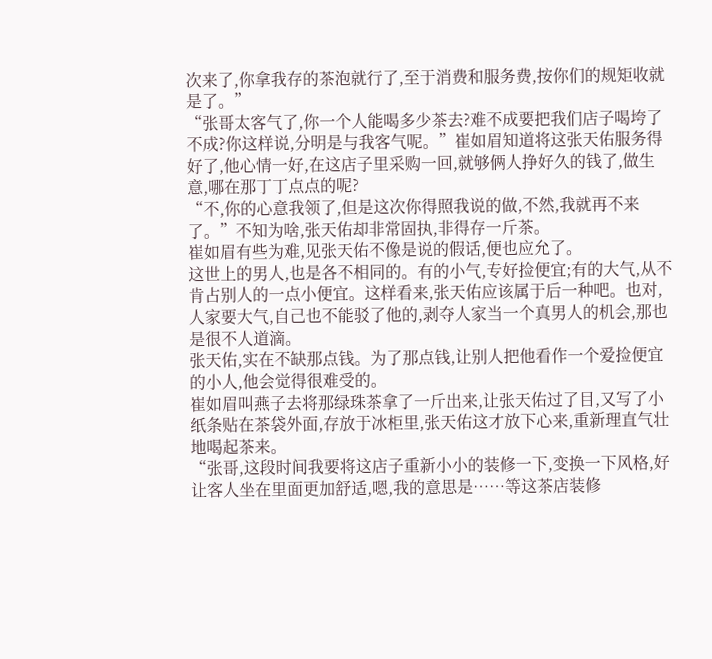次来了,你拿我存的茶泡就行了,至于消费和服务费,按你们的规矩收就是了。”
“张哥太客气了,你一个人能喝多少茶去?难不成要把我们店子喝垮了不成?你这样说,分明是与我客气呢。”崔如眉知道将这张天佑服务得好了,他心情一好,在这店子里采购一回,就够俩人挣好久的钱了,做生意,哪在那丁丁点点的呢?
“不,你的心意我领了,但是这次你得照我说的做,不然,我就再不来了。”不知为啥,张天佑却非常固执,非得存一斤茶。
崔如眉有些为难,见张天佑不像是说的假话,便也应允了。
这世上的男人,也是各不相同的。有的小气,专好捡便宜;有的大气,从不肯占别人的一点小便宜。这样看来,张天佑应该属于后一种吧。也对,人家要大气,自己也不能驳了他的,剥夺人家当一个真男人的机会,那也是很不人道滴。
张天佑,实在不缺那点钱。为了那点钱,让别人把他看作一个爱捡便宜的小人,他会觉得很难受的。
崔如眉叫燕子去将那绿珠茶拿了一斤出来,让张天佑过了目,又写了小纸条贴在茶袋外面,存放于冰柜里,张天佑这才放下心来,重新理直气壮地喝起茶来。
“张哥,这段时间我要将这店子重新小小的装修一下,变换一下风格,好让客人坐在里面更加舒适,嗯,我的意思是……等这茶店装修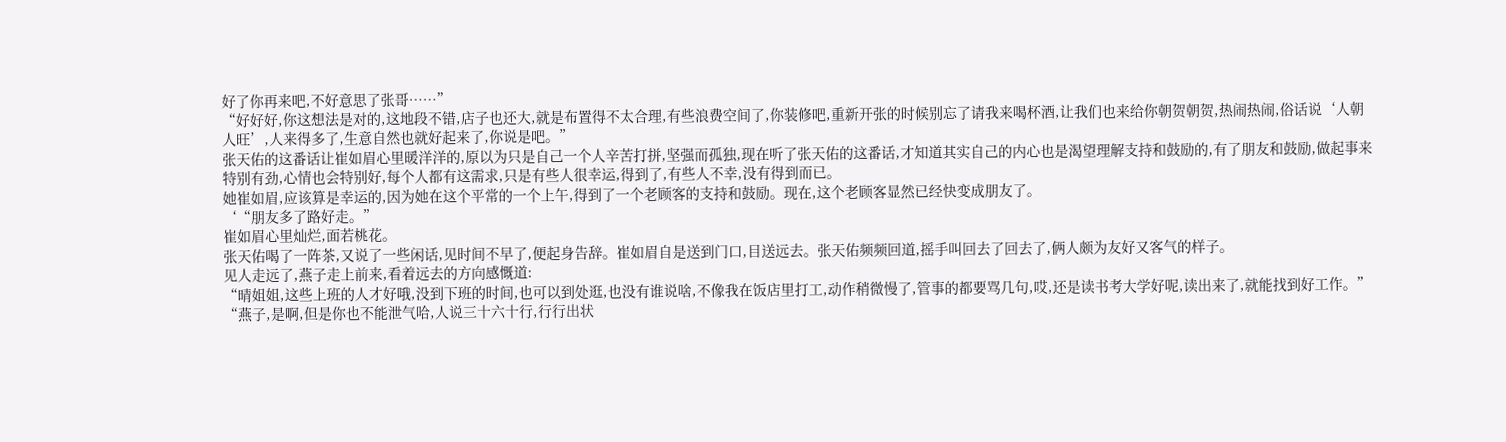好了你再来吧,不好意思了张哥……”
“好好好,你这想法是对的,这地段不错,店子也还大,就是布置得不太合理,有些浪费空间了,你装修吧,重新开张的时候别忘了请我来喝杯酒,让我们也来给你朝贺朝贺,热闹热闹,俗话说‘人朝人旺’,人来得多了,生意自然也就好起来了,你说是吧。”
张天佑的这番话让崔如眉心里暖洋洋的,原以为只是自己一个人辛苦打拼,坚强而孤独,现在听了张天佑的这番话,才知道其实自己的内心也是渴望理解支持和鼓励的,有了朋友和鼓励,做起事来特别有劲,心情也会特别好,每个人都有这需求,只是有些人很幸运,得到了,有些人不幸,没有得到而已。
她崔如眉,应该算是幸运的,因为她在这个平常的一个上午,得到了一个老顾客的支持和鼓励。现在,这个老顾客显然已经快变成朋友了。
‘“朋友多了路好走。”
崔如眉心里灿烂,面若桃花。
张天佑喝了一阵茶,又说了一些闲话,见时间不早了,便起身告辞。崔如眉自是送到门口,目送远去。张天佑频频回道,摇手叫回去了回去了,俩人颇为友好又客气的样子。
见人走远了,燕子走上前来,看着远去的方向感慨道:
“晴姐姐,这些上班的人才好哦,没到下班的时间,也可以到处逛,也没有谁说啥,不像我在饭店里打工,动作稍微慢了,管事的都要骂几句,哎,还是读书考大学好呢,读出来了,就能找到好工作。”
“燕子,是啊,但是你也不能泄气哈,人说三十六十行,行行出状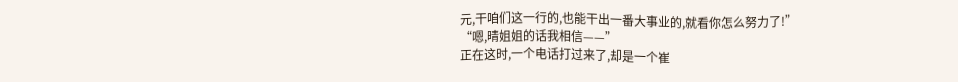元,干咱们这一行的,也能干出一番大事业的,就看你怎么努力了!”
“嗯,晴姐姐的话我相信——”
正在这时,一个电话打过来了,却是一个崔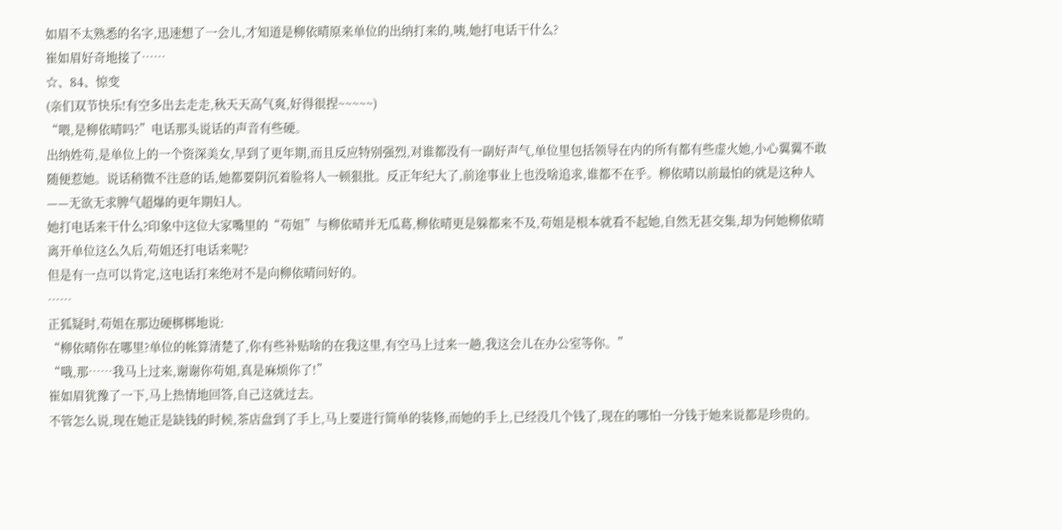如眉不太熟悉的名字,迅速想了一会儿,才知道是柳依晴原来单位的出纳打来的,咦,她打电话干什么?
崔如眉好奇地接了……
☆、84、惊变
(亲们双节快乐!有空多出去走走,秋天天高气爽,好得很捏~~~~~)
“喂,是柳依晴吗?”电话那头说话的声音有些硬。
出纳姓苟,是单位上的一个资深美女,早到了更年期,而且反应特别强烈,对谁都没有一副好声气,单位里包括领导在内的所有都有些虚火她,小心翼翼不敢随便惹她。说话稍微不注意的话,她都要阴沉着脸将人一顿狠批。反正年纪大了,前途事业上也没啥追求,谁都不在乎。柳依晴以前最怕的就是这种人——无欲无求脾气超爆的更年期妇人。
她打电话来干什么?印象中这位大家嘴里的“苟姐”与柳依晴并无瓜葛,柳依晴更是躲都来不及,苟姐是根本就看不起她,自然无甚交集,却为何她柳依晴离开单位这么久后,苟姐还打电话来呢?
但是有一点可以肯定,这电话打来绝对不是向柳依晴问好的。
……
正狐疑时,苟姐在那边硬梆梆地说:
“柳依晴你在哪里?单位的帐算清楚了,你有些补贴啥的在我这里,有空马上过来一趟,我这会儿在办公室等你。”
“哦,那……我马上过来,谢谢你苟姐,真是麻烦你了!”
崔如眉犹豫了一下,马上热情地回答,自己这就过去。
不管怎么说,现在她正是缺钱的时候,茶店盘到了手上,马上要进行简单的装修,而她的手上,已经没几个钱了,现在的哪怕一分钱于她来说都是珍贵的。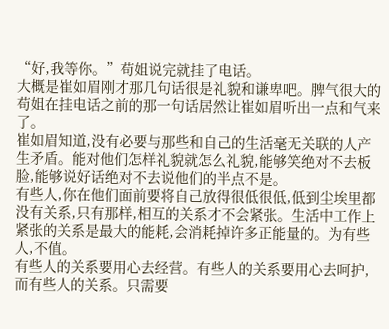“好,我等你。”苟姐说完就挂了电话。
大概是崔如眉刚才那几句话很是礼貌和谦卑吧。脾气很大的苟姐在挂电话之前的那一句话居然让崔如眉听出一点和气来了。
崔如眉知道,没有必要与那些和自己的生活毫无关联的人产生矛盾。能对他们怎样礼貌就怎么礼貌,能够笑绝对不去板脸,能够说好话绝对不去说他们的半点不是。
有些人,你在他们面前要将自己放得很低很低,低到尘埃里都没有关系,只有那样,相互的关系才不会紧张。生活中工作上紧张的关系是最大的能耗,会消耗掉许多正能量的。为有些人,不值。
有些人的关系要用心去经营。有些人的关系要用心去呵护,而有些人的关系。只需要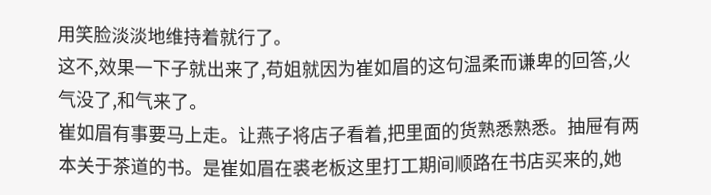用笑脸淡淡地维持着就行了。
这不,效果一下子就出来了,苟姐就因为崔如眉的这句温柔而谦卑的回答,火气没了,和气来了。
崔如眉有事要马上走。让燕子将店子看着,把里面的货熟悉熟悉。抽屉有两本关于茶道的书。是崔如眉在裘老板这里打工期间顺路在书店买来的,她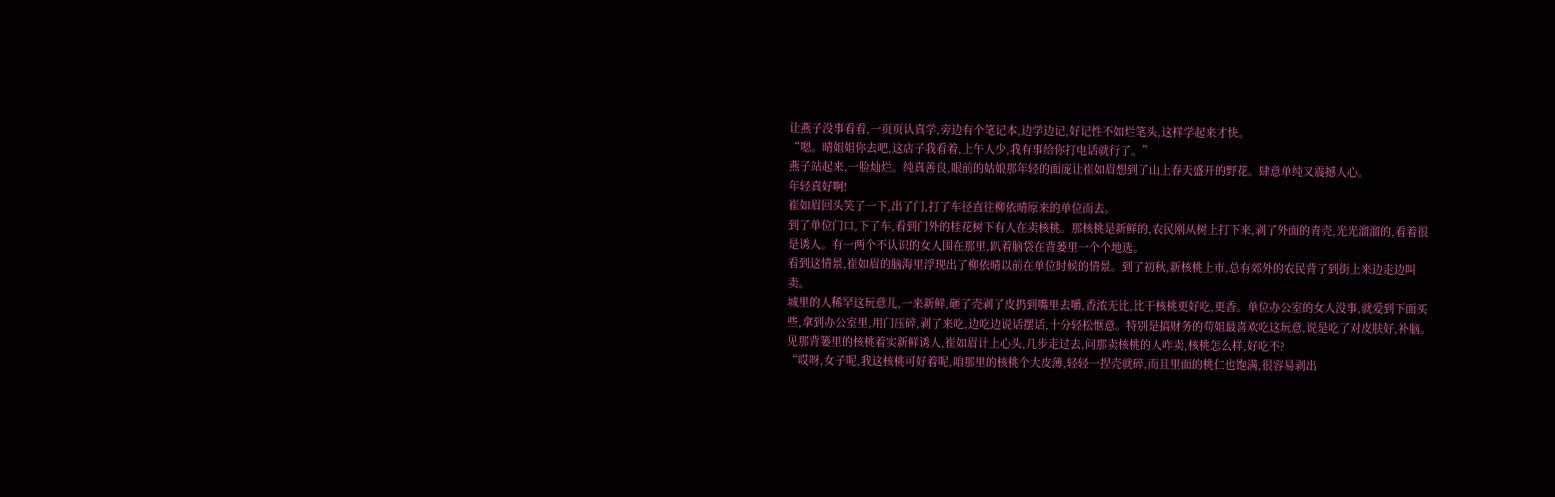让燕子没事看看,一页页认真学,旁边有个笔记本,边学边记,好记性不如烂笔头,这样学起来才快。
“嗯。晴姐姐你去吧,这店子我看着,上午人少,我有事给你打电话就行了。”
燕子站起来,一脸灿烂。纯真善良,眼前的姑娘那年轻的面庞让崔如眉想到了山上春天盛开的野花。肆意单纯又震撼人心。
年轻真好啊!
崔如眉回头笑了一下,出了门,打了车径直往柳依晴原来的单位而去。
到了单位门口,下了车,看到门外的桂花树下有人在卖核桃。那核桃是新鲜的,农民刚从树上打下来,剥了外面的青壳,光光溜溜的,看着很是诱人。有一两个不认识的女人围在那里,趴着脑袋在背蒌里一个个地选。
看到这情景,崔如眉的脑海里浮现出了柳依晴以前在单位时候的情景。到了初秋,新核桃上市,总有郊外的农民背了到街上来边走边叫卖。
城里的人稀罕这玩意儿,一来新鲜,砸了壳剥了皮扔到嘴里去嚼,香浓无比,比干核桃更好吃,更香。单位办公室的女人没事,就爱到下面买些,拿到办公室里,用门压碎,剥了来吃,边吃边说话摆话,十分轻松惬意。特别是搞财务的苟姐最喜欢吃这玩意,说是吃了对皮肤好,补脑。
见那背篓里的核桃着实新鲜诱人,崔如眉计上心头,几步走过去,问那卖核桃的人咋卖,核桃怎么样,好吃不?
“哎呀,女子呢,我这核桃可好着呢,咱那里的核桃个大皮薄,轻轻一捏壳就碎,而且里面的桃仁也饱满,很容易剥出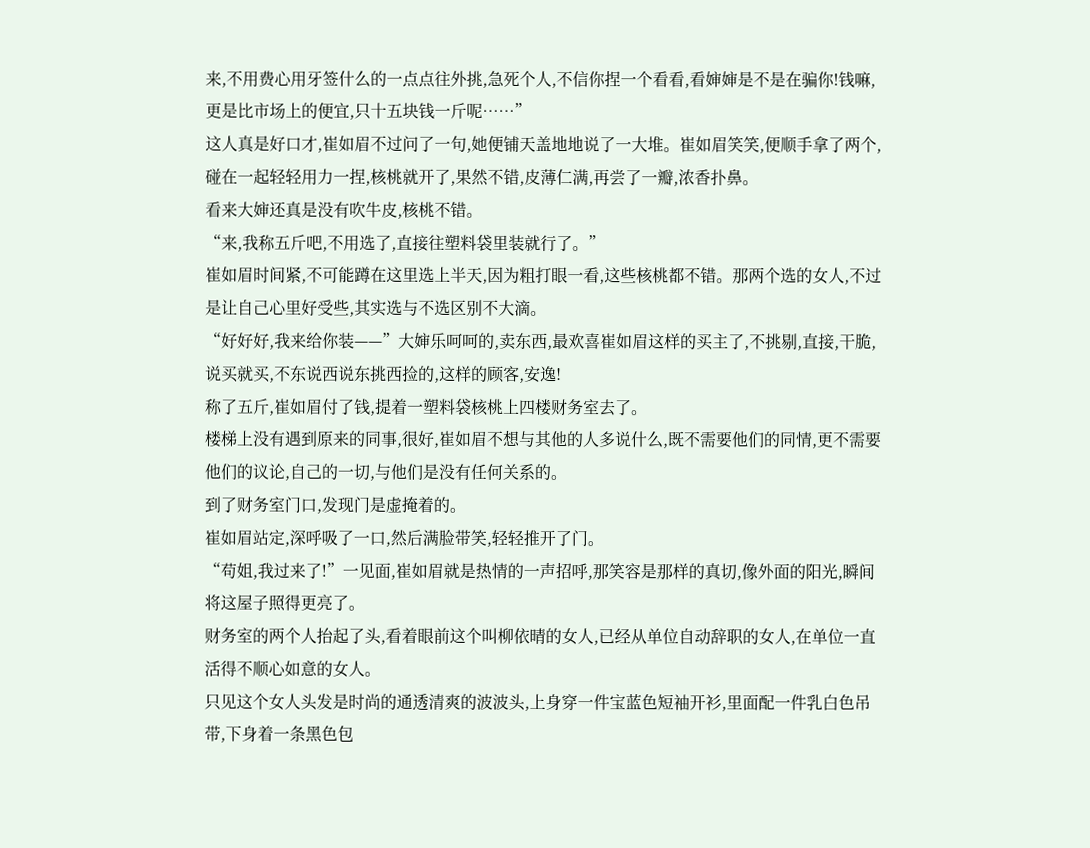来,不用费心用牙签什么的一点点往外挑,急死个人,不信你捏一个看看,看婶婶是不是在骗你!钱嘛,更是比市场上的便宜,只十五块钱一斤呢……”
这人真是好口才,崔如眉不过问了一句,她便铺天盖地地说了一大堆。崔如眉笑笑,便顺手拿了两个,碰在一起轻轻用力一捏,核桃就开了,果然不错,皮薄仁满,再尝了一瓣,浓香扑鼻。
看来大婶还真是没有吹牛皮,核桃不错。
“来,我称五斤吧,不用选了,直接往塑料袋里装就行了。”
崔如眉时间紧,不可能蹲在这里选上半天,因为粗打眼一看,这些核桃都不错。那两个选的女人,不过是让自己心里好受些,其实选与不选区别不大滴。
“好好好,我来给你装——”大婶乐呵呵的,卖东西,最欢喜崔如眉这样的买主了,不挑剔,直接,干脆,说买就买,不东说西说东挑西捡的,这样的顾客,安逸!
称了五斤,崔如眉付了钱,提着一塑料袋核桃上四楼财务室去了。
楼梯上没有遇到原来的同事,很好,崔如眉不想与其他的人多说什么,既不需要他们的同情,更不需要他们的议论,自己的一切,与他们是没有任何关系的。
到了财务室门口,发现门是虚掩着的。
崔如眉站定,深呼吸了一口,然后满脸带笑,轻轻推开了门。
“苟姐,我过来了!”一见面,崔如眉就是热情的一声招呼,那笑容是那样的真切,像外面的阳光,瞬间将这屋子照得更亮了。
财务室的两个人抬起了头,看着眼前这个叫柳依晴的女人,已经从单位自动辞职的女人,在单位一直活得不顺心如意的女人。
只见这个女人头发是时尚的通透清爽的波波头,上身穿一件宝蓝色短袖开衫,里面配一件乳白色吊带,下身着一条黑色包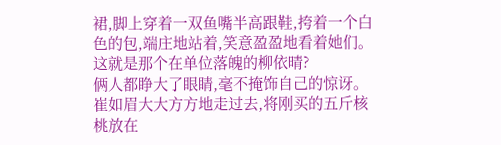裙,脚上穿着一双鱼嘴半高跟鞋,挎着一个白色的包,端庄地站着,笑意盈盈地看着她们。
这就是那个在单位落魄的柳依晴?
俩人都睁大了眼睛,毫不掩饰自己的惊讶。
崔如眉大大方方地走过去,将刚买的五斤核桃放在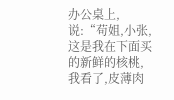办公桌上,说:“苟姐,小张,这是我在下面买的新鲜的核桃,我看了,皮薄肉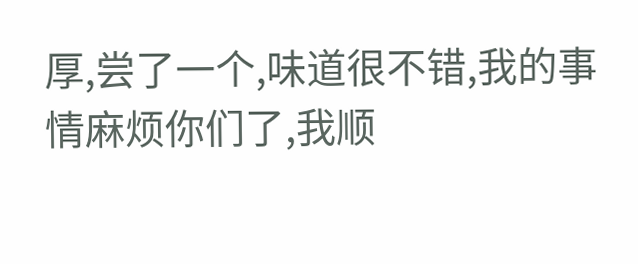厚,尝了一个,味道很不错,我的事情麻烦你们了,我顺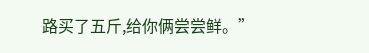路买了五斤,给你俩尝尝鲜。”